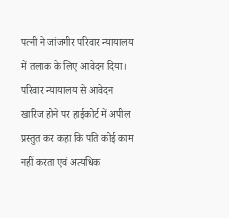पत्नी ने जांजगीर परिवार न्यायालय में तलाक के लिए आवेदन दिया। परिवार न्यायालय से आवेदन खारिज होने पर हाईकोर्ट में अपील प्रस्तुत कर कहा कि पति कोई काम नहीं करता एवं अत्यधिक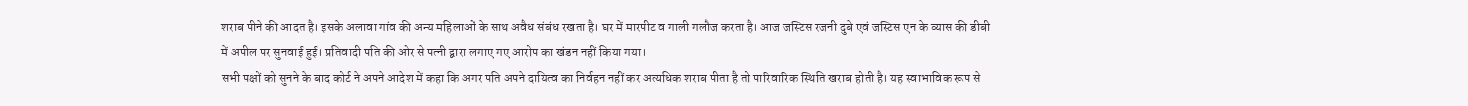शराब पीने की आदत है। इसके अलावा गांव की अन्य महिलाओं के साथ अवैध संबंध रखता है। घर में मारपीट व गाली गलौज करता है। आज जस्टिस रजनी दुबे एवं जस्टिस एन के व्यास की डीबी में अपील पर सुनवाई हुई। प्रतिवादी पति की ओर से पत्नी द्बारा लगाए गए आरोप का खंडन नहीं किया गया।
सभी पक्षों को सुनने के बाद कोर्ट ने अपने आदेश में कहा कि अगर पति अपने दायित्व का निर्वहन नहीं कर अत्यधिक शराब पीता है तो पारिवारिक स्थिति खराब होती है। यह स्वाभाविक रूप से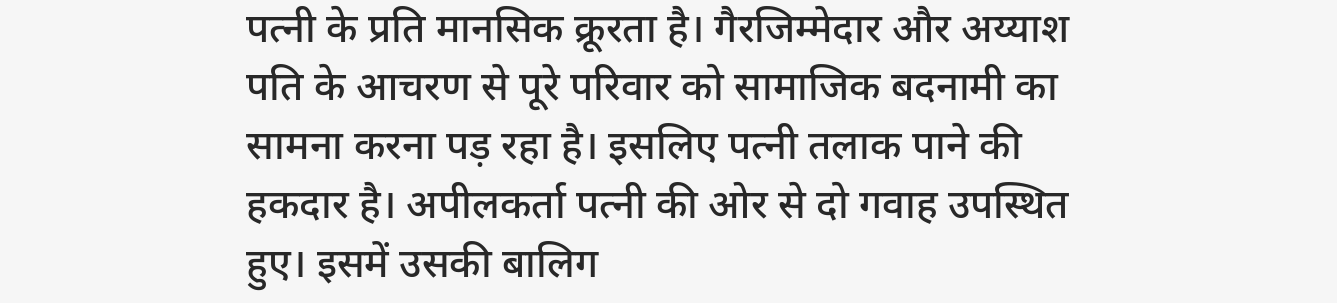पत्नी के प्रति मानसिक क्रूरता है। गैरजिम्मेदार और अय्याश पति के आचरण से पूरे परिवार को सामाजिक बदनामी का सामना करना पड़ रहा है। इसलिए पत्नी तलाक पाने की हकदार है। अपीलकर्ता पत्नी की ओर से दो गवाह उपस्थित हुए। इसमें उसकी बालिग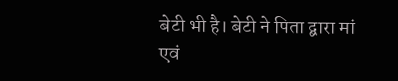बेटी भी है। बेटी ने पिता द्बारा मां एवं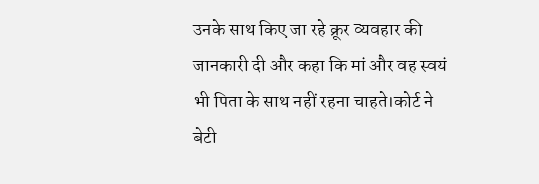उनके साथ किए जा रहे क्रूर व्यवहार की जानकारी दी और कहा कि मां और वह स्वयं भी पिता के साथ नहीं रहना चाहते।कोर्ट ने बेटी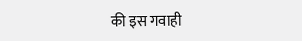की इस गवाही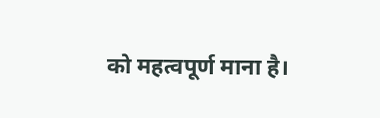को महत्वपूर्ण माना है।